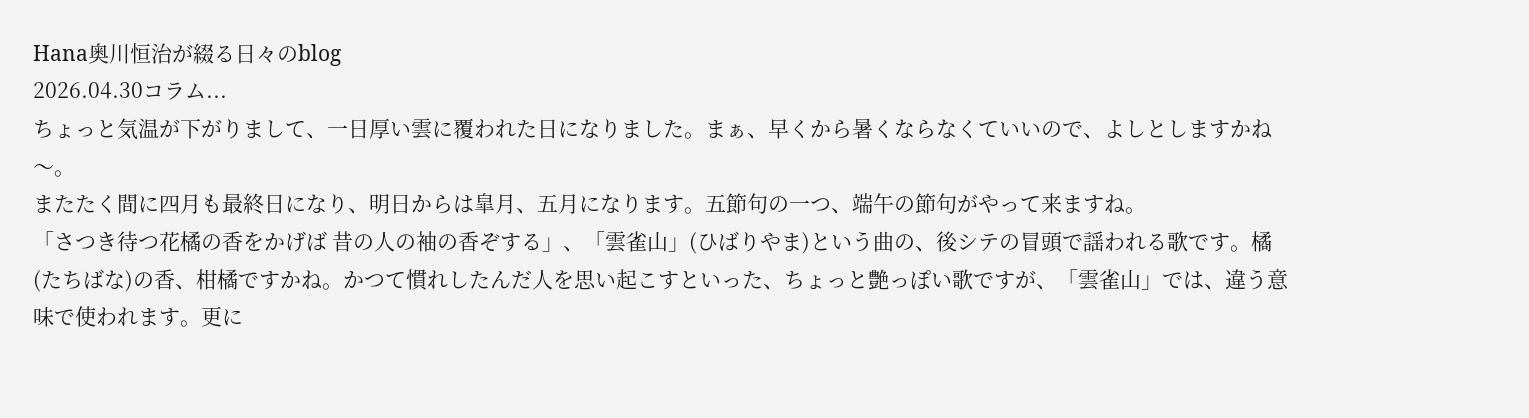Hana奥川恒治が綴る日々のblog
2026.04.30コラム...
ちょっと気温が下がりまして、一日厚い雲に覆われた日になりました。まぁ、早くから暑くならなくていいので、よしとしますかね〜。
またたく間に四月も最終日になり、明日からは皐月、五月になります。五節句の一つ、端午の節句がやって来ますね。
「さつき待つ花橘の香をかげば 昔の人の袖の香ぞする」、「雲雀山」(ひばりやま)という曲の、後シテの冒頭で謡われる歌です。橘(たちばな)の香、柑橘ですかね。かつて慣れしたんだ人を思い起こすといった、ちょっと艶っぽい歌ですが、「雲雀山」では、違う意味で使われます。更に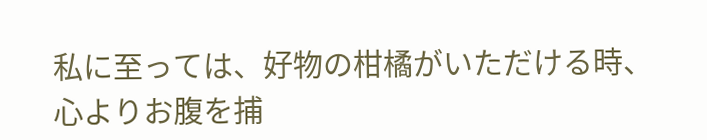私に至っては、好物の柑橘がいただける時、心よりお腹を捕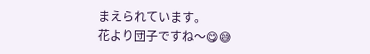まえられています。
花より団子ですね〜😋😅